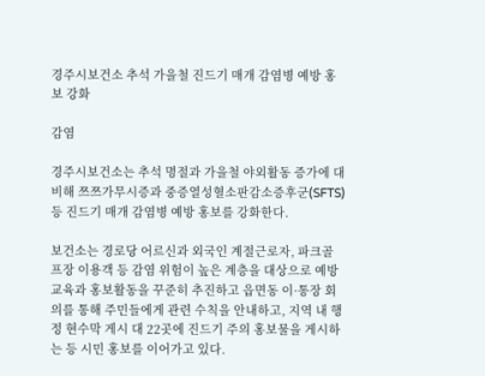경주시보건소 추석 가을철 진드기 매개 감염병 예방 홍보 강화

감염

경주시보건소는 추석 명절과 가을철 야외활동 증가에 대비해 쯔쯔가무시증과 중증열성혈소판감소증후군(SFTS) 등 진드기 매개 감염병 예방 홍보를 강화한다.

보건소는 경로당 어르신과 외국인 계절근로자, 파크골프장 이용객 등 감염 위험이 높은 계층을 대상으로 예방교육과 홍보활동을 꾸준히 추진하고 읍면동 이·통장 회의를 통해 주민들에게 관련 수칙을 안내하고, 지역 내 행정 현수막 게시 대 22곳에 진드기 주의 홍보물을 게시하는 등 시민 홍보를 이어가고 있다.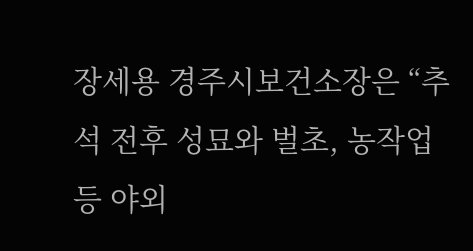장세용 경주시보건소장은 “추석 전후 성묘와 벌초, 농작업 등 야외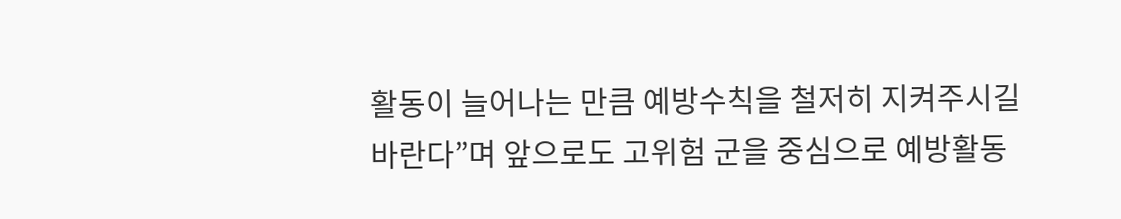활동이 늘어나는 만큼 예방수칙을 철저히 지켜주시길 바란다”며 앞으로도 고위험 군을 중심으로 예방활동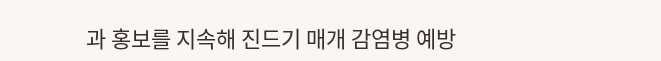과 홍보를 지속해 진드기 매개 감염병 예방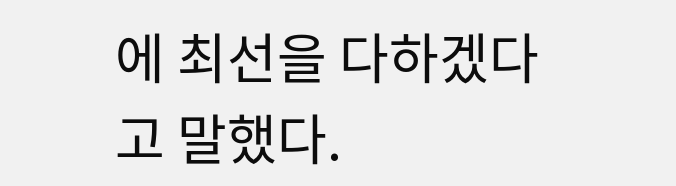에 최선을 다하겠다고 말했다.